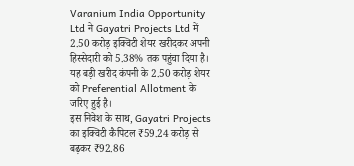Varanium India Opportunity Ltd ने Gayatri Projects Ltd में 2.50 करोड़ इक्विटी शेयर खरीदकर अपनी हिस्सेदारी को 5.38% तक पहुंचा दिया है। यह बड़ी खरीद कंपनी के 2.50 करोड़ शेयर को Preferential Allotment के जरिए हुई है।
इस निवेश के साथ, Gayatri Projects का इक्विटी कैपिटल ₹59.24 करोड़ से बढ़कर ₹92.86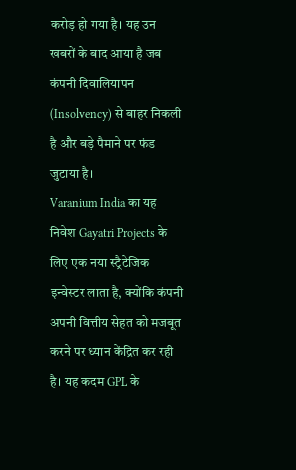करोड़ हो गया है। यह उन खबरों के बाद आया है जब कंपनी दिवालियापन (Insolvency) से बाहर निकली है और बड़े पैमाने पर फंड जुटाया है।
Varanium India का यह निवेश Gayatri Projects के लिए एक नया स्ट्रैटेजिक इन्वेस्टर लाता है, क्योंकि कंपनी अपनी वित्तीय सेहत को मजबूत करने पर ध्यान केंद्रित कर रही है। यह कदम GPL के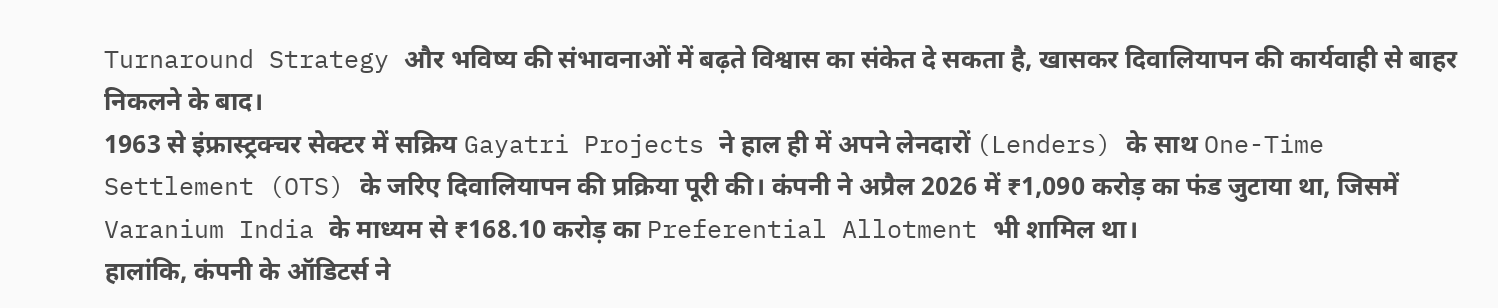Turnaround Strategy और भविष्य की संभावनाओं में बढ़ते विश्वास का संकेत दे सकता है, खासकर दिवालियापन की कार्यवाही से बाहर निकलने के बाद।
1963 से इंफ्रास्ट्रक्चर सेक्टर में सक्रिय Gayatri Projects ने हाल ही में अपने लेनदारों (Lenders) के साथ One-Time Settlement (OTS) के जरिए दिवालियापन की प्रक्रिया पूरी की। कंपनी ने अप्रैल 2026 में ₹1,090 करोड़ का फंड जुटाया था, जिसमें Varanium India के माध्यम से ₹168.10 करोड़ का Preferential Allotment भी शामिल था।
हालांकि, कंपनी के ऑडिटर्स ने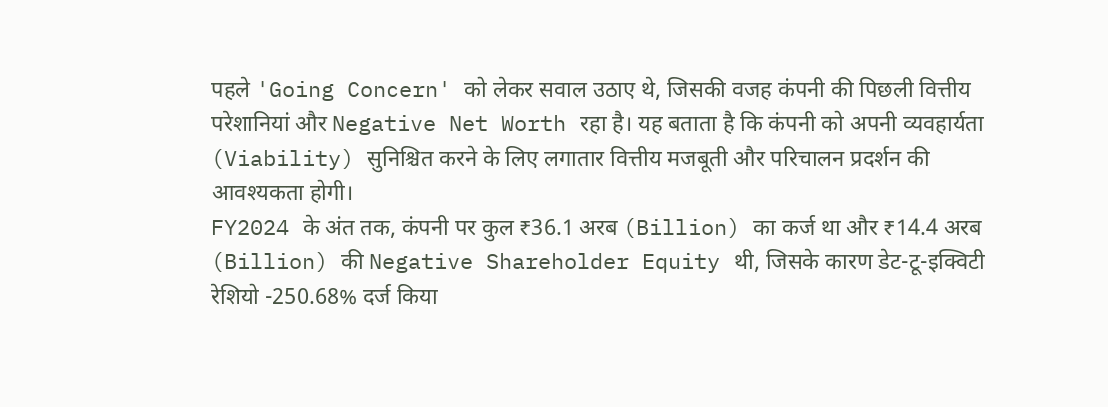पहले 'Going Concern' को लेकर सवाल उठाए थे, जिसकी वजह कंपनी की पिछली वित्तीय परेशानियां और Negative Net Worth रहा है। यह बताता है कि कंपनी को अपनी व्यवहार्यता (Viability) सुनिश्चित करने के लिए लगातार वित्तीय मजबूती और परिचालन प्रदर्शन की आवश्यकता होगी।
FY2024 के अंत तक, कंपनी पर कुल ₹36.1 अरब (Billion) का कर्ज था और ₹14.4 अरब (Billion) की Negative Shareholder Equity थी, जिसके कारण डेट-टू-इक्विटी रेशियो -250.68% दर्ज किया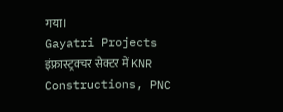गया।
Gayatri Projects इंफ्रास्ट्रक्चर सेक्टर में KNR Constructions, PNC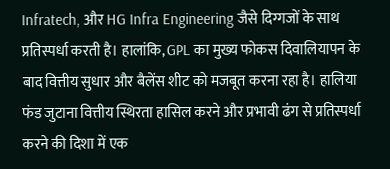Infratech, और HG Infra Engineering जैसे दिग्गजों के साथ प्रतिस्पर्धा करती है। हालांकि, GPL का मुख्य फोकस दिवालियापन के बाद वित्तीय सुधार और बैलेंस शीट को मजबूत करना रहा है। हालिया फंड जुटाना वित्तीय स्थिरता हासिल करने और प्रभावी ढंग से प्रतिस्पर्धा करने की दिशा में एक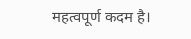महत्वपूर्ण कदम है।